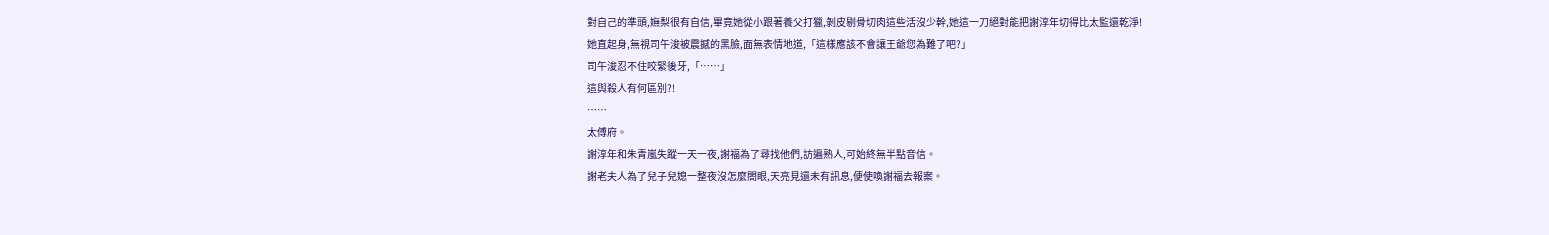對自己的準頭,嫵梨很有自信,畢竟她從小跟著養父打獵,剝皮剔骨切肉這些活沒少幹,她這一刀絕對能把謝淳年切得比太監還乾淨!
她直起身,無視司午浚被震撼的黑臉,面無表情地道,「這樣應該不會讓王爺您為難了吧?」
司午浚忍不住咬緊後牙,「……」
這與殺人有何區別?!
……
太傅府。
謝淳年和朱青嵐失蹤一天一夜,謝福為了尋找他們,訪遍熟人,可始終無半點音信。
謝老夫人為了兒子兒媳一整夜沒怎麼閤眼,天亮見還未有訊息,便使喚謝福去報案。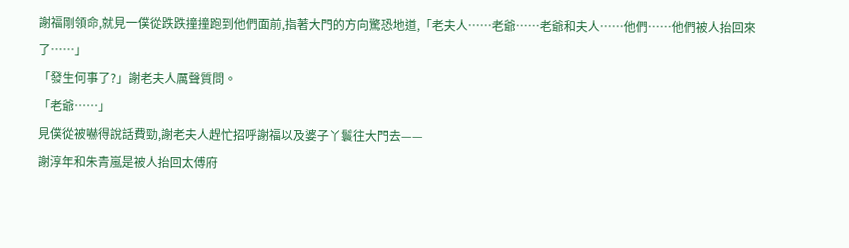謝福剛領命,就見一僕從跌跌撞撞跑到他們面前,指著大門的方向驚恐地道,「老夫人……老爺……老爺和夫人……他們……他們被人抬回來了……」
「發生何事了?」謝老夫人厲聲質問。
「老爺……」
見僕從被嚇得說話費勁,謝老夫人趕忙招呼謝福以及婆子丫鬟往大門去——
謝淳年和朱青嵐是被人抬回太傅府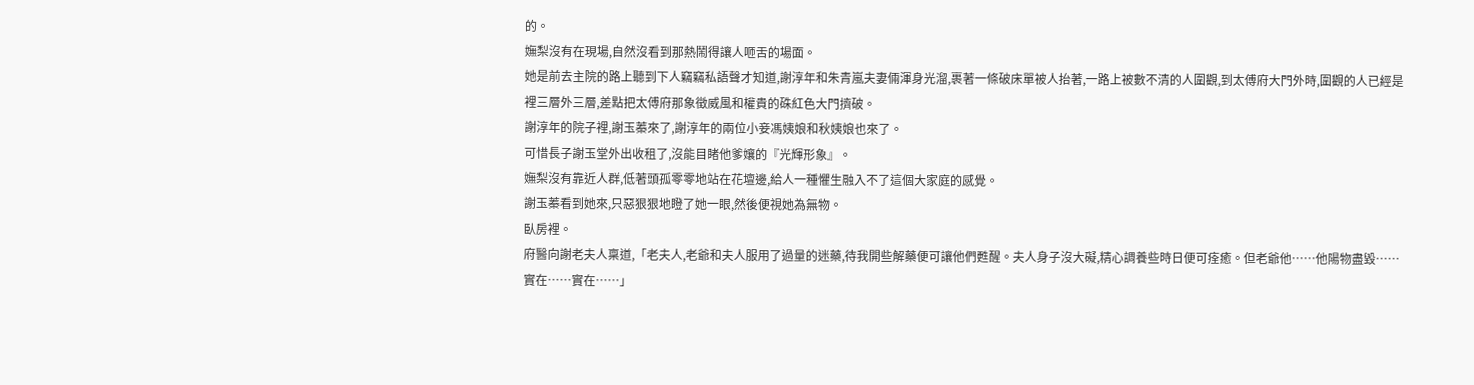的。
嫵梨沒有在現場,自然沒看到那熱鬧得讓人咂舌的場面。
她是前去主院的路上聽到下人竊竊私語聲才知道,謝淳年和朱青嵐夫妻倆渾身光溜,裹著一條破床單被人抬著,一路上被數不清的人圍觀,到太傅府大門外時,圍觀的人已經是裡三層外三層,差點把太傅府那象徵威風和權貴的硃紅色大門擠破。
謝淳年的院子裡,謝玉蓁來了,謝淳年的兩位小妾馮姨娘和秋姨娘也來了。
可惜長子謝玉堂外出收租了,沒能目睹他爹孃的『光輝形象』。
嫵梨沒有靠近人群,低著頭孤零零地站在花壇邊,給人一種懼生融入不了這個大家庭的感覺。
謝玉蓁看到她來,只惡狠狠地瞪了她一眼,然後便視她為無物。
臥房裡。
府醫向謝老夫人稟道,「老夫人,老爺和夫人服用了過量的迷藥,待我開些解藥便可讓他們甦醒。夫人身子沒大礙,精心調養些時日便可痊癒。但老爺他……他陽物盡毀……實在……實在……」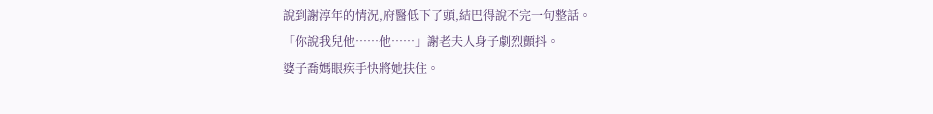說到謝淳年的情況,府醫低下了頭,結巴得說不完一句整話。
「你說我兒他……他……」謝老夫人身子劇烈顫抖。
婆子喬媽眼疾手快將她扶住。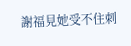謝福見她受不住刺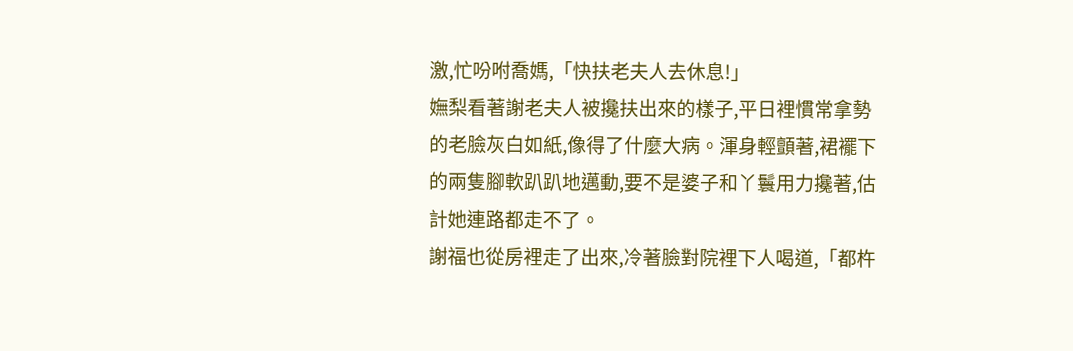激,忙吩咐喬媽,「快扶老夫人去休息!」
嫵梨看著謝老夫人被攙扶出來的樣子,平日裡慣常拿勢的老臉灰白如紙,像得了什麼大病。渾身輕顫著,裙襬下的兩隻腳軟趴趴地邁動,要不是婆子和丫鬟用力攙著,估計她連路都走不了。
謝福也從房裡走了出來,冷著臉對院裡下人喝道,「都杵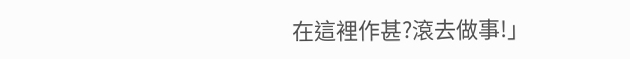在這裡作甚?滾去做事!」